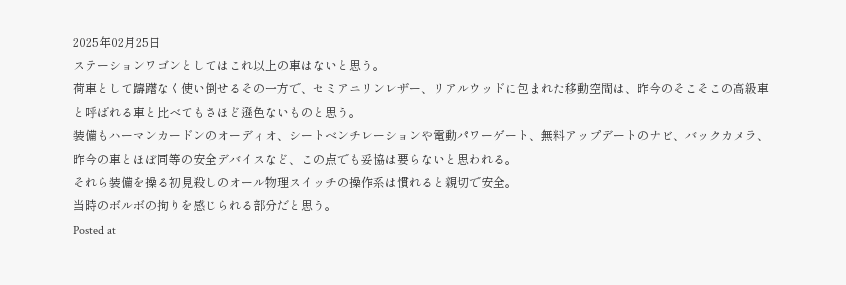2025年02月25日
ステーションワゴンとしてはこれ以上の車はないと思う。
荷車として躊躇なく使い倒せるその一方で、セミアニリンレザー、リアルウッドに包まれた移動空間は、昨今のそこそこの高級車と呼ばれる車と比べてもさほど遜色ないものと思う。
装備もハーマンカードンのオーディオ、シートベンチレーションや電動パワーゲート、無料アップデートのナビ、バックカメラ、昨今の車とほぼ同等の安全デバイスなど、この点でも妥協は要らないと思われる。
それら装備を操る初見殺しのオール物理スイッチの操作系は慣れると親切で安全。
当時のボルボの拘りを感じられる部分だと思う。
Posted at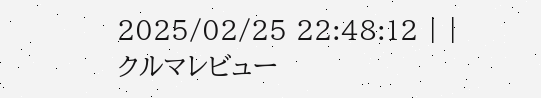2025/02/25 22:48:12 | | クルマレビュー